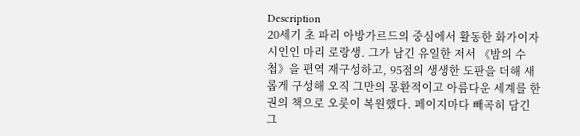Description
20세기 초 파리 아방가르드의 중심에서 활동한 화가이자 시인인 마리 로랑생. 그가 남긴 유일한 저서 《밤의 수첩》을 편역 재구성하고, 95점의 생생한 도판을 더해 새롭게 구성해 오직 그만의 몽환적이고 아름다운 세계를 한 권의 책으로 오롯이 복원했다. 페이지마다 빼곡히 담긴 그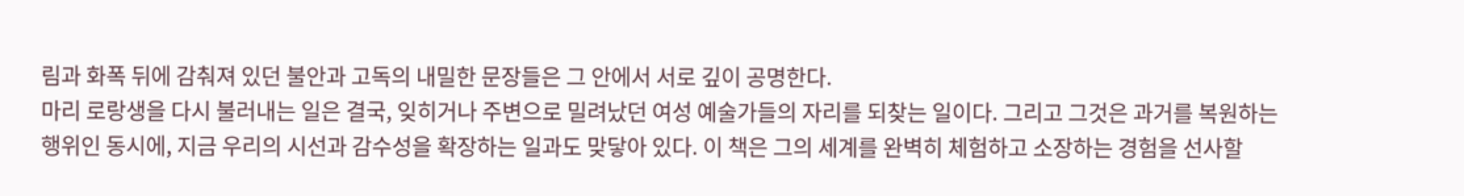림과 화폭 뒤에 감춰져 있던 불안과 고독의 내밀한 문장들은 그 안에서 서로 깊이 공명한다.
마리 로랑생을 다시 불러내는 일은 결국, 잊히거나 주변으로 밀려났던 여성 예술가들의 자리를 되찾는 일이다. 그리고 그것은 과거를 복원하는 행위인 동시에, 지금 우리의 시선과 감수성을 확장하는 일과도 맞닿아 있다. 이 책은 그의 세계를 완벽히 체험하고 소장하는 경험을 선사할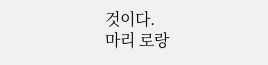것이다.
마리 로랑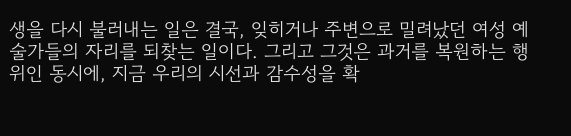생을 다시 불러내는 일은 결국, 잊히거나 주변으로 밀려났던 여성 예술가들의 자리를 되찾는 일이다. 그리고 그것은 과거를 복원하는 행위인 동시에, 지금 우리의 시선과 감수성을 확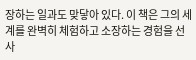장하는 일과도 맞닿아 있다. 이 책은 그의 세계를 완벽히 체험하고 소장하는 경험을 선사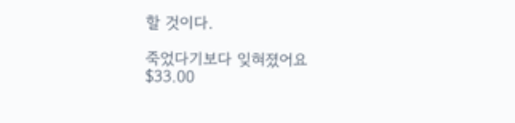할 것이다.

죽었다기보다 잊혀졌어요
$33.00